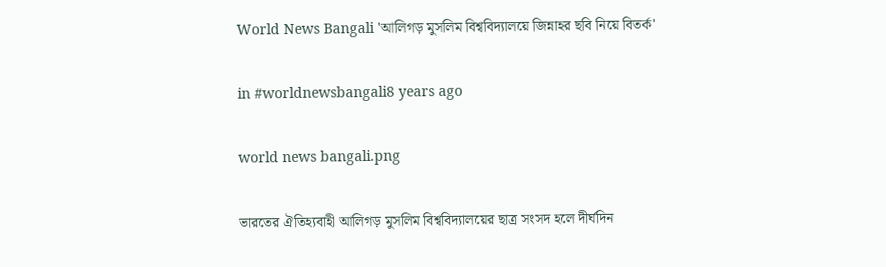World News Bangali 'আলিগড় মুসলিম বিশ্ববিদ্যালয়ে জিন্নাহর ছবি নিয়ে বিতর্ক'

in #worldnewsbangali8 years ago

world news bangali.png

ভারতের ঐতিহ্যবাহী আলিগড় মুসলিম বিশ্ববিদ্যালয়ের ছাত্র সংসদ হলে দীর্ঘদিন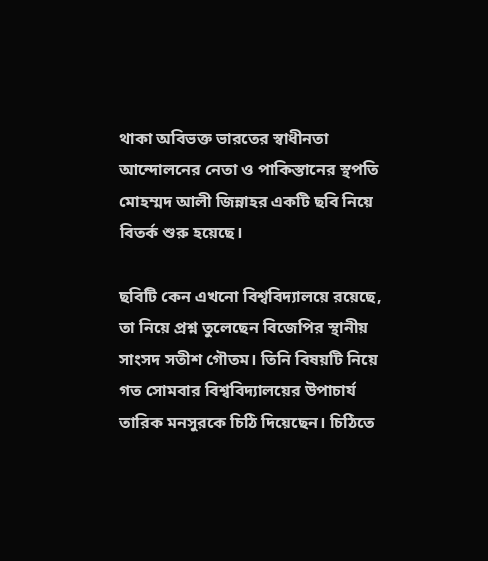থাকা অবিভক্ত ভারতের স্বাধীনতা আন্দোলনের নেতা ও পাকিস্তানের স্থপতি মোহম্মদ আলী জিন্নাহর একটি ছবি নিয়ে বিতর্ক শুরু হয়েছে।

ছবিটি কেন এখনো বিশ্ববিদ্যালয়ে রয়েছে, তা নিয়ে প্রশ্ন তুলেছেন বিজেপির স্থানীয় সাংসদ সতীশ গৌতম। তিনি বিষয়টি নিয়ে গত সোমবার বিশ্ববিদ্যালয়ের উপাচার্য তারিক মনসুরকে চিঠি দিয়েছেন। চিঠিতে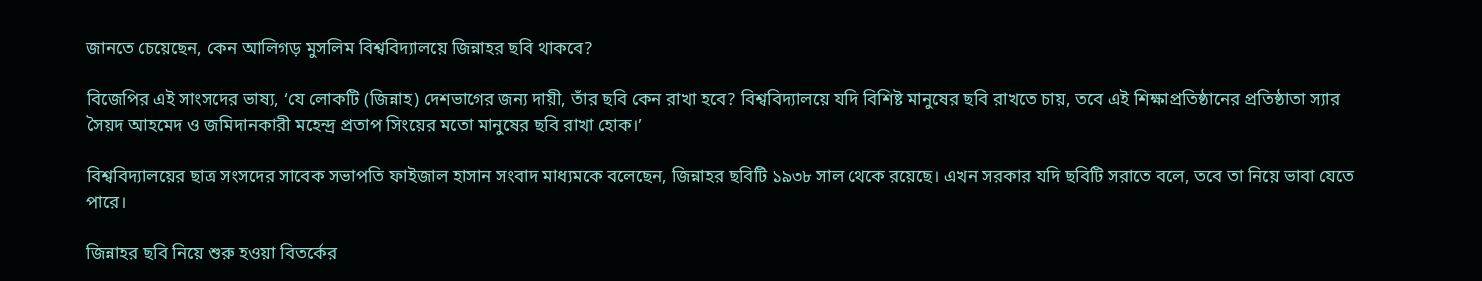জানতে চেয়েছেন, কেন আলিগড় মুসলিম বিশ্ববিদ্যালয়ে জিন্নাহর ছবি থাকবে?

বিজেপির এই সাংসদের ভাষ্য, ‘যে লোকটি (জিন্নাহ) দেশভাগের জন্য দায়ী, তাঁর ছবি কেন রাখা হবে? বিশ্ববিদ্যালয়ে যদি বিশিষ্ট মানুষের ছবি রাখতে চায়, তবে এই শিক্ষাপ্রতিষ্ঠানের প্রতিষ্ঠাতা স্যার সৈয়দ আহমেদ ও জমিদানকারী মহেন্দ্র প্রতাপ সিংয়ের মতো মানুষের ছবি রাখা হোক।’

বিশ্ববিদ্যালয়ের ছাত্র সংসদের সাবেক সভাপতি ফাইজাল হাসান সংবাদ মাধ্যমকে বলেছেন, জিন্নাহর ছবিটি ১৯৩৮ সাল থেকে রয়েছে। এখন সরকার যদি ছবিটি সরাতে বলে, তবে তা নিয়ে ভাবা যেতে পারে।

জিন্নাহর ছবি নিয়ে শুরু হওয়া বিতর্কের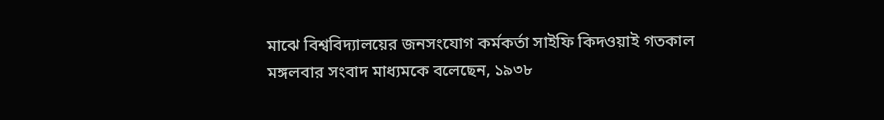মাঝে বিশ্ববিদ্যালয়ের জনসংযোগ কর্মকর্তা সাইফি কিদওয়াই গতকাল মঙ্গলবার সংবাদ মাধ্যমকে বলেছেন, ১৯৩৮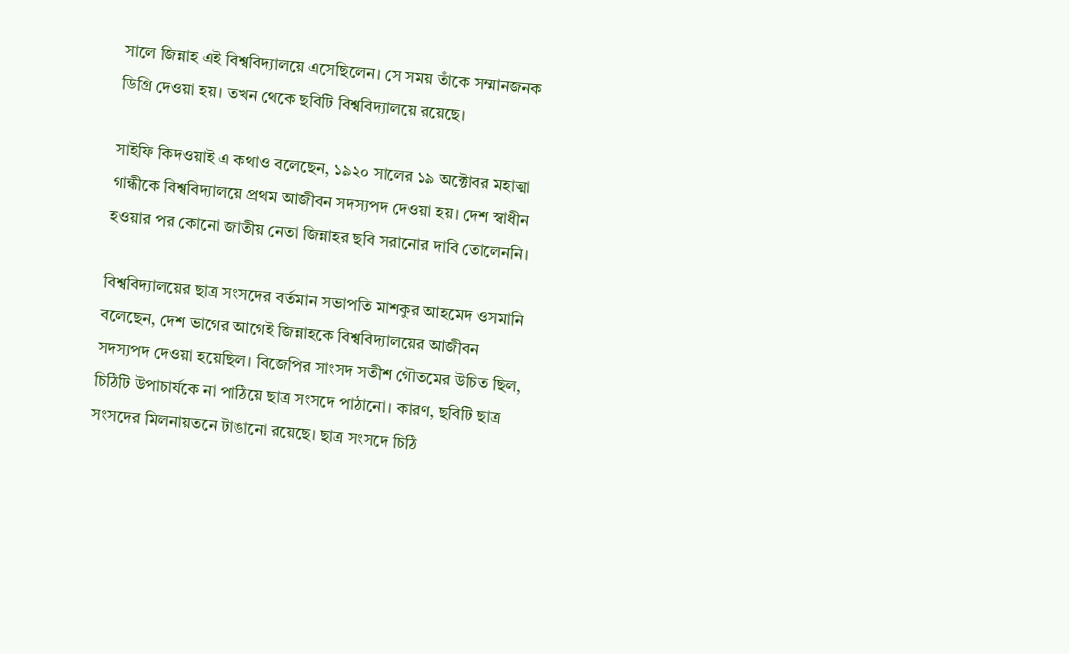সালে জিন্নাহ এই বিশ্ববিদ্যালয়ে এসেছিলেন। সে সময় তাঁকে সম্মানজনক ডিগ্রি দেওয়া হয়। তখন থেকে ছবিটি বিশ্ববিদ্যালয়ে রয়েছে।

সাইফি কিদওয়াই এ কথাও বলেছেন, ১৯২০ সালের ১৯ অক্টোবর মহাত্মা গান্ধীকে বিশ্ববিদ্যালয়ে প্রথম আজীবন সদস্যপদ দেওয়া হয়। দেশ স্বাধীন হওয়ার পর কোনো জাতীয় নেতা জিন্নাহর ছবি সরানোর দাবি তোলেননি।

বিশ্ববিদ্যালয়ের ছাত্র সংসদের বর্তমান সভাপতি মাশকুর আহমেদ ওসমানি বলেছেন, দেশ ভাগের আগেই জিন্নাহকে বিশ্ববিদ্যালয়ের আজীবন সদস্যপদ দেওয়া হয়েছিল। বিজেপির সাংসদ সতীশ গৌতমের উচিত ছিল, চিঠিটি উপাচার্যকে না পাঠিয়ে ছাত্র সংসদে পাঠানো। কারণ, ছবিটি ছাত্র সংসদের মিলনায়তনে টাঙানো রয়েছে। ছাত্র সংসদে চিঠি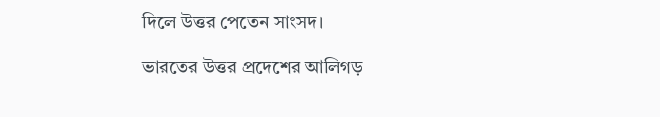দিলে উত্তর পেতেন সাংসদ।

ভারতের উত্তর প্রদেশের আলিগড়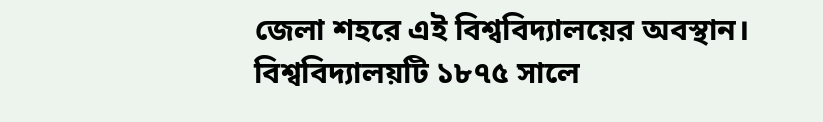জেলা শহরে এই বিশ্ববিদ্যালয়ের অবস্থান। বিশ্ববিদ্যালয়টি ১৮৭৫ সালে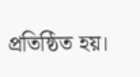প্রতিষ্ঠিত হয়।